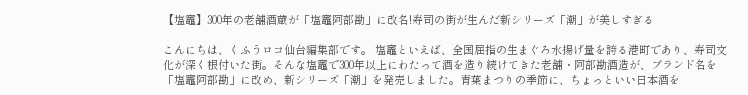【塩竈】300年の老舗酒蔵が「塩竈阿部勘」に改名!寿司の街が生んだ新シリーズ「潮」が美しすぎる

こんにちは、くふうロコ仙台編集部です。 塩竈といえば、全国屈指の生まぐろ水揚げ量を誇る港町であり、寿司文化が深く根付いた街。そんな塩竈で300年以上にわたって酒を造り続けてきた老舗・阿部勘酒造が、ブランド名を「塩竈阿部勘」に改め、新シリーズ「潮」を発売しました。青葉まつりの季節に、ちょっといい日本酒を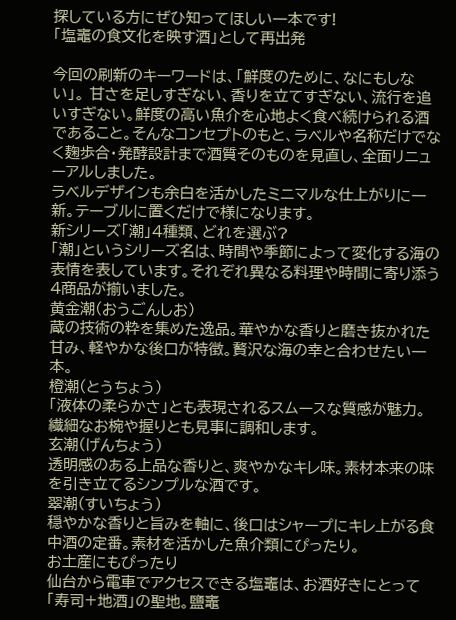探している方にぜひ知ってほしい一本です!
「塩竈の食文化を映す酒」として再出発

今回の刷新のキーワードは、「鮮度のために、なにもしない」。 甘さを足しすぎない、香りを立てすぎない、流行を追いすぎない。鮮度の高い魚介を心地よく食べ続けられる酒であること。そんなコンセプトのもと、ラベルや名称だけでなく麹歩合・発酵設計まで酒質そのものを見直し、全面リニューアルしました。
ラベルデザインも余白を活かしたミニマルな仕上がりに一新。テーブルに置くだけで様になります。
新シリーズ「潮」4種類、どれを選ぶ?
「潮」というシリーズ名は、時間や季節によって変化する海の表情を表しています。それぞれ異なる料理や時間に寄り添う4商品が揃いました。
黄金潮(おうごんしお)
蔵の技術の粋を集めた逸品。華やかな香りと磨き抜かれた甘み、軽やかな後口が特徴。贅沢な海の幸と合わせたい一本。
橙潮(とうちょう)
「液体の柔らかさ」とも表現されるスムースな質感が魅力。繊細なお椀や握りとも見事に調和します。
玄潮(げんちょう)
透明感のある上品な香りと、爽やかなキレ味。素材本来の味を引き立てるシンプルな酒です。
翠潮(すいちょう)
穏やかな香りと旨みを軸に、後口はシャープにキレ上がる食中酒の定番。素材を活かした魚介類にぴったり。
お土産にもぴったり
仙台から電車でアクセスできる塩竈は、お酒好きにとって「寿司+地酒」の聖地。鹽竈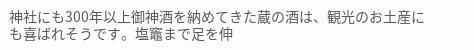神社にも300年以上御神酒を納めてきた蔵の酒は、観光のお土産にも喜ばれそうです。塩竈まで足を伸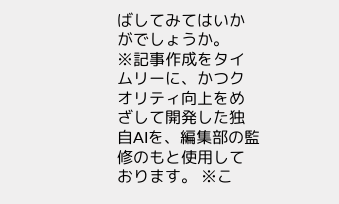ばしてみてはいかがでしょうか。
※記事作成をタイムリーに、かつクオリティ向上をめざして開発した独自AIを、編集部の監修のもと使用しております。 ※こ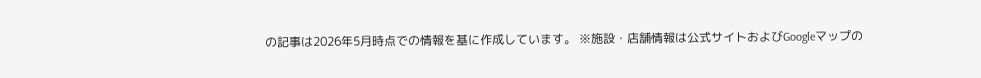の記事は2026年5月時点での情報を基に作成しています。 ※施設・店舗情報は公式サイトおよびGoogleマップの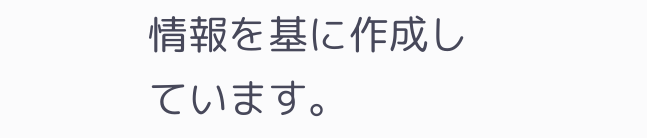情報を基に作成しています。